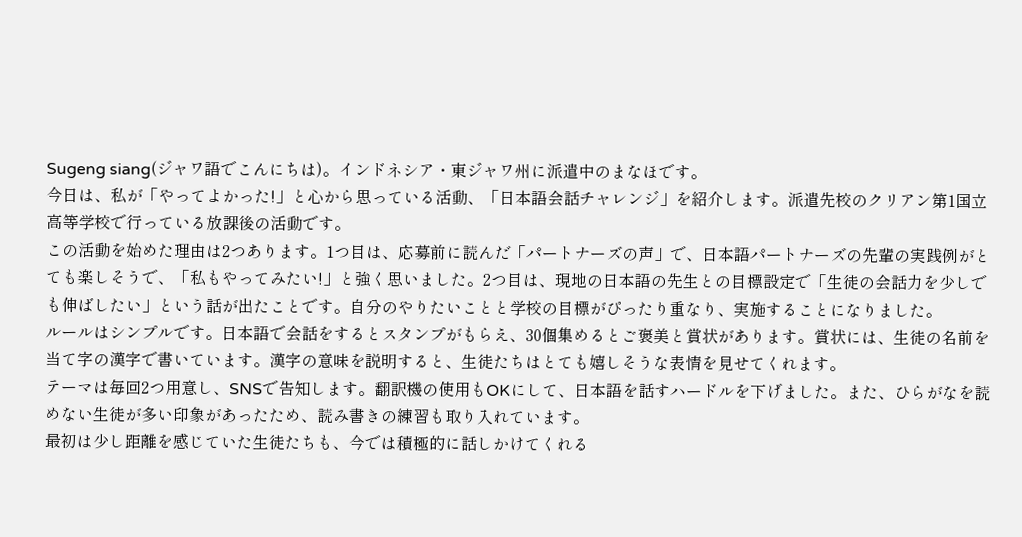Sugeng siang(ジャワ語でこんにちは)。インドネシア・東ジャワ州に派遣中のまなほです。
今日は、私が「やってよかった!」と心から思っている活動、「日本語会話チャレンジ」を紹介します。派遣先校のクリアン第1国立高等学校で行っている放課後の活動です。
この活動を始めた理由は2つあります。1つ目は、応募前に読んだ「パートナーズの声」で、日本語パートナーズの先輩の実践例がとても楽しそうで、「私もやってみたい!」と強く思いました。2つ目は、現地の日本語の先生との目標設定で「生徒の会話力を少しでも伸ばしたい」という話が出たことです。自分のやりたいことと学校の目標がぴったり重なり、実施することになりました。
ルールはシンプルです。日本語で会話をするとスタンプがもらえ、30個集めるとご褒美と賞状があります。賞状には、生徒の名前を当て字の漢字で書いています。漢字の意味を説明すると、生徒たちはとても嬉しそうな表情を見せてくれます。
テーマは毎回2つ用意し、SNSで告知します。翻訳機の使用もOKにして、日本語を話すハードルを下げました。また、ひらがなを読めない生徒が多い印象があったため、読み書きの練習も取り入れています。
最初は少し距離を感じていた生徒たちも、今では積極的に話しかけてくれる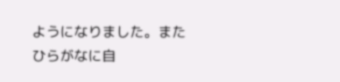ようになりました。またひらがなに自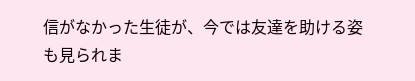信がなかった生徒が、今では友達を助ける姿も見られま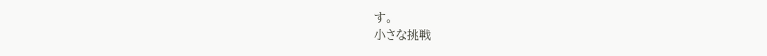す。
小さな挑戦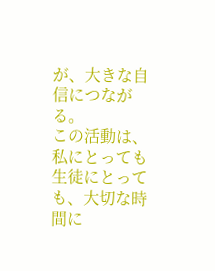が、大きな自信につながる。
この活動は、私にとっても生徒にとっても、大切な時間に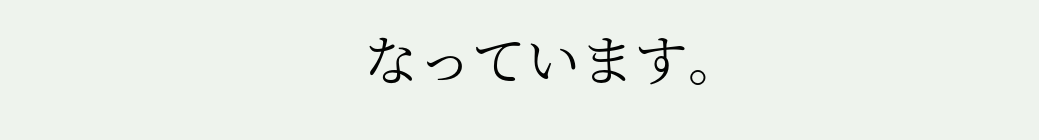なっています。